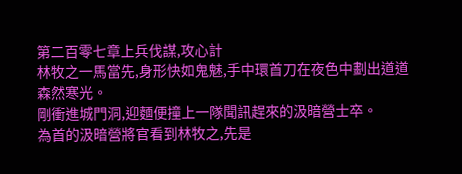第二百零七章上兵伐謀,攻心計
林牧之一馬當先,身形快如鬼魅,手中環首刀在夜色中劃出道道森然寒光。
剛衝進城門洞,迎麵便撞上一隊聞訊趕來的汲暗營士卒。
為首的汲暗營將官看到林牧之,先是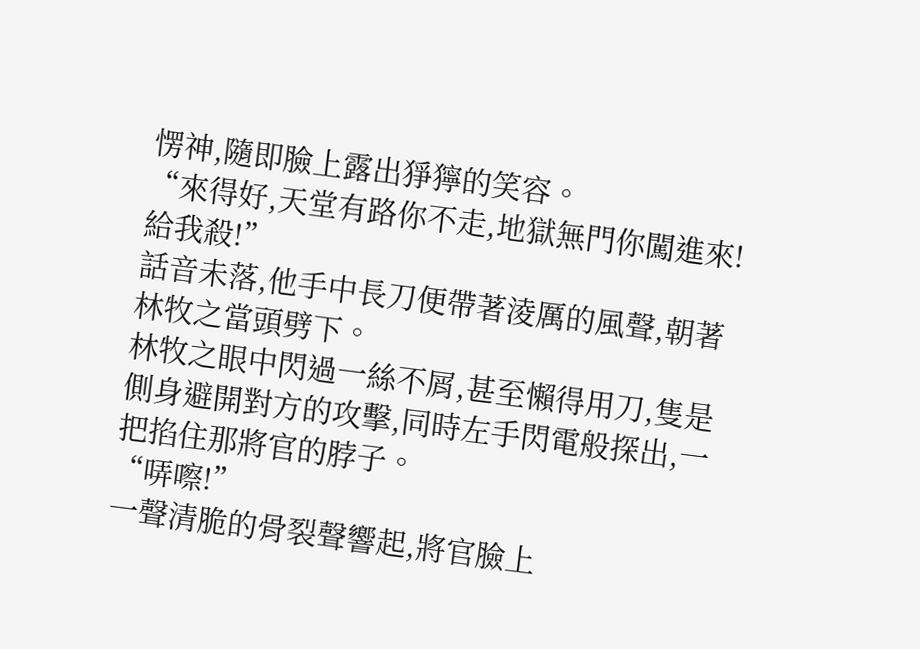愣神,隨即臉上露出猙獰的笑容。
“來得好,天堂有路你不走,地獄無門你闖進來!給我殺!”
話音未落,他手中長刀便帶著淩厲的風聲,朝著林牧之當頭劈下。
林牧之眼中閃過一絲不屑,甚至懶得用刀,隻是側身避開對方的攻擊,同時左手閃電般探出,一把掐住那將官的脖子。
“哢嚓!”
一聲清脆的骨裂聲響起,將官臉上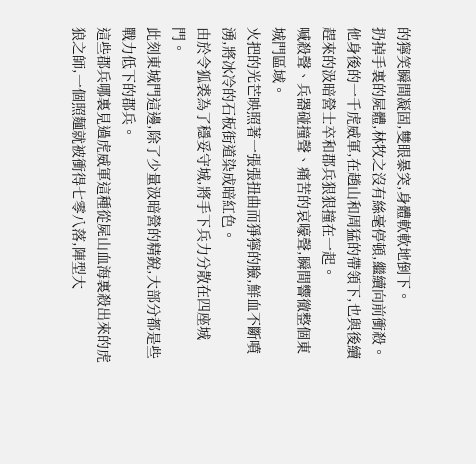的獰笑瞬間凝固,雙眼暴突,身體軟軟地倒下。
扔掉手裏的屍體,林牧之沒有絲毫停頓,繼續向前衝殺。
他身後的一千虎威軍,在趙山和周猛的帶領下,也與後續趕來的汲暗營士卒和郡兵狠狠撞在一起。
喊殺聲、兵器碰撞聲、痛苦的哀嚎聲,瞬間響徹整個東城門區域。
火把的光芒映照著一張張扭曲而猙獰的臉,鮮血不斷噴湧,將冰冷的石板街道染成暗紅色。
由於令狐裘為了穩妥守城,將手下兵力分散在四座城門。
此刻東城門這邊,除了少量汲暗營的精銳,大部分都是些戰力低下的郡兵。
這些郡兵哪裏見過虎威軍這種從屍山血海裏殺出來的虎狼之師,一個照麵就被衝得七零八落,陣型大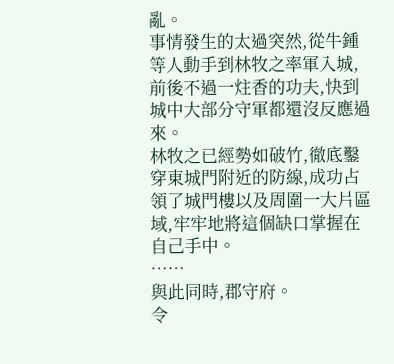亂。
事情發生的太過突然,從牛鍾等人動手到林牧之率軍入城,前後不過一炷香的功夫,快到城中大部分守軍都還沒反應過來。
林牧之已經勢如破竹,徹底鑿穿東城門附近的防線,成功占領了城門樓以及周圍一大片區域,牢牢地將這個缺口掌握在自己手中。
……
與此同時,郡守府。
令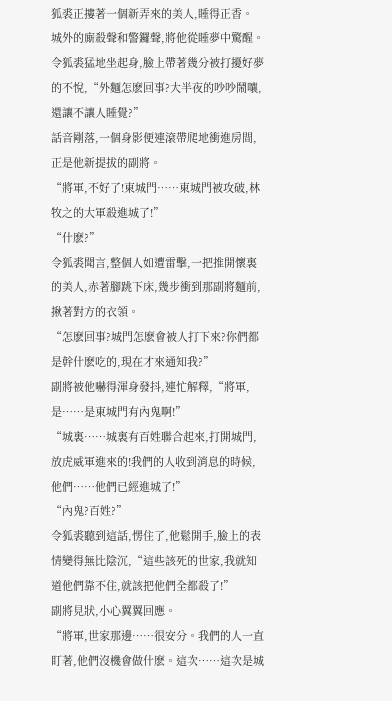狐裘正摟著一個新弄來的美人,睡得正香。
城外的廝殺聲和警鑼聲,將他從睡夢中驚醒。
令狐裘猛地坐起身,臉上帶著幾分被打擾好夢的不悅,“外麵怎麽回事?大半夜的吵吵鬧嚷,還讓不讓人睡覺?”
話音剛落,一個身影便連滾帶爬地衝進房間,正是他新提拔的副將。
“將軍,不好了!東城門……東城門被攻破,林牧之的大軍殺進城了!”
“什麽?”
令狐裘聞言,整個人如遭雷擊,一把推開懷裏的美人,赤著腳跳下床,幾步衝到那副將麵前,揪著對方的衣領。
“怎麽回事?城門怎麽會被人打下來?你們都是幹什麽吃的,現在才來通知我?”
副將被他嚇得渾身發抖,連忙解釋,“將軍,是……是東城門有內鬼啊!”
“城裏……城裏有百姓聯合起來,打開城門,放虎威軍進來的!我們的人收到消息的時候,他們……他們已經進城了!”
“內鬼?百姓?”
令狐裘聽到這話,愣住了,他鬆開手,臉上的表情變得無比陰沉,“這些該死的世家,我就知道他們靠不住,就該把他們全都殺了!”
副將見狀,小心翼翼回應。
“將軍,世家那邊……很安分。我們的人一直盯著,他們沒機會做什麽。這次……這次是城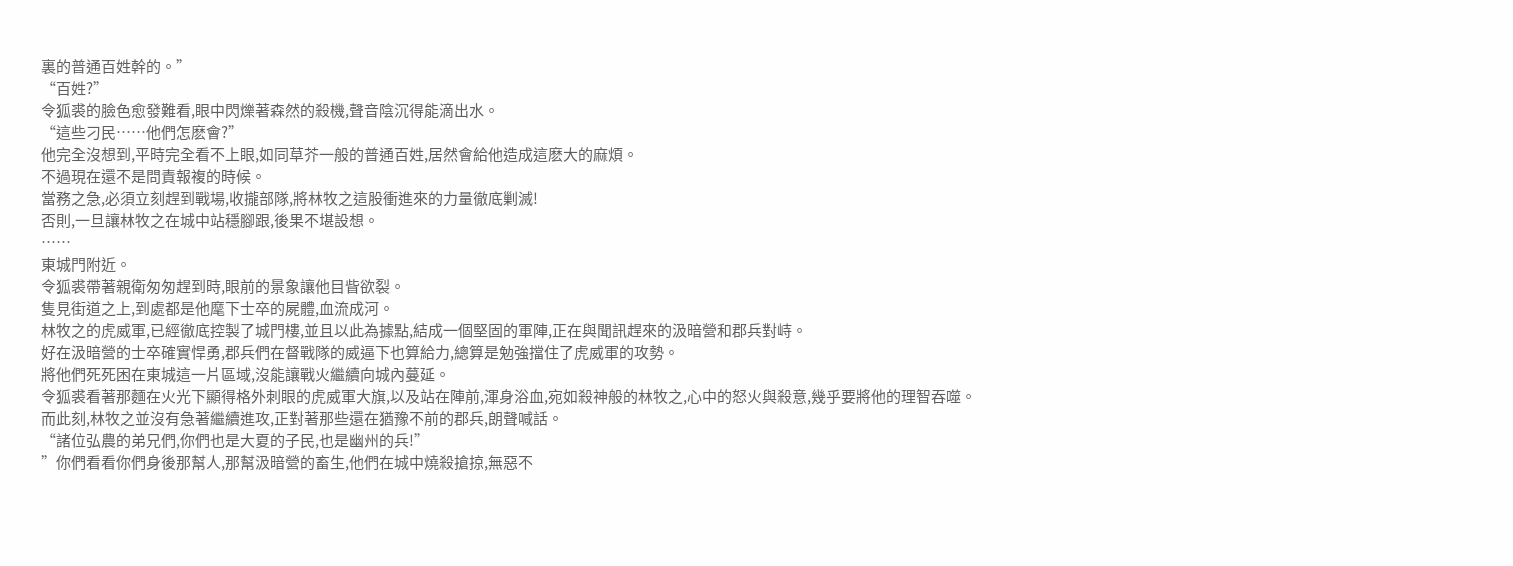裏的普通百姓幹的。”
“百姓?”
令狐裘的臉色愈發難看,眼中閃爍著森然的殺機,聲音陰沉得能滴出水。
“這些刁民……他們怎麽會?”
他完全沒想到,平時完全看不上眼,如同草芥一般的普通百姓,居然會給他造成這麽大的麻煩。
不過現在還不是問責報複的時候。
當務之急,必須立刻趕到戰場,收攏部隊,將林牧之這股衝進來的力量徹底剿滅!
否則,一旦讓林牧之在城中站穩腳跟,後果不堪設想。
……
東城門附近。
令狐裘帶著親衛匆匆趕到時,眼前的景象讓他目眥欲裂。
隻見街道之上,到處都是他麾下士卒的屍體,血流成河。
林牧之的虎威軍,已經徹底控製了城門樓,並且以此為據點,結成一個堅固的軍陣,正在與聞訊趕來的汲暗營和郡兵對峙。
好在汲暗營的士卒確實悍勇,郡兵們在督戰隊的威逼下也算給力,總算是勉強擋住了虎威軍的攻勢。
將他們死死困在東城這一片區域,沒能讓戰火繼續向城內蔓延。
令狐裘看著那麵在火光下顯得格外刺眼的虎威軍大旗,以及站在陣前,渾身浴血,宛如殺神般的林牧之,心中的怒火與殺意,幾乎要將他的理智吞噬。
而此刻,林牧之並沒有急著繼續進攻,正對著那些還在猶豫不前的郡兵,朗聲喊話。
“諸位弘農的弟兄們,你們也是大夏的子民,也是幽州的兵!”
”你們看看你們身後那幫人,那幫汲暗營的畜生,他們在城中燒殺搶掠,無惡不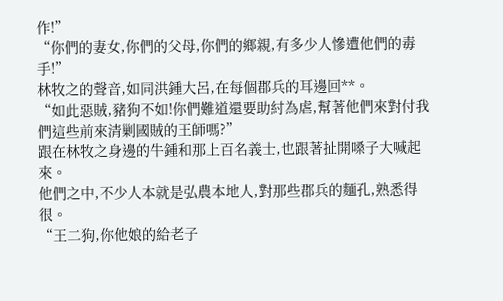作!”
“你們的妻女,你們的父母,你們的鄉親,有多少人慘遭他們的毒手!”
林牧之的聲音,如同洪鍾大呂,在每個郡兵的耳邊回**。
“如此惡賊,豬狗不如!你們難道還要助紂為虐,幫著他們來對付我們這些前來清剿國賊的王師嗎?”
跟在林牧之身邊的牛鍾和那上百名義士,也跟著扯開嗓子大喊起來。
他們之中,不少人本就是弘農本地人,對那些郡兵的麵孔,熟悉得很。
“王二狗,你他娘的給老子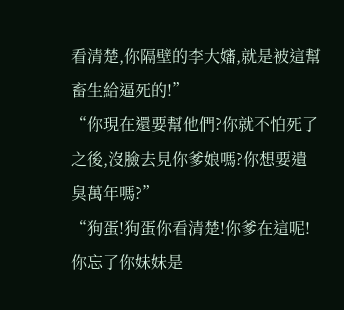看清楚,你隔壁的李大嬸,就是被這幫畜生給逼死的!”
“你現在還要幫他們?你就不怕死了之後,沒臉去見你爹娘嗎?你想要遺臭萬年嗎?”
“狗蛋!狗蛋你看清楚!你爹在這呢!你忘了你妹妹是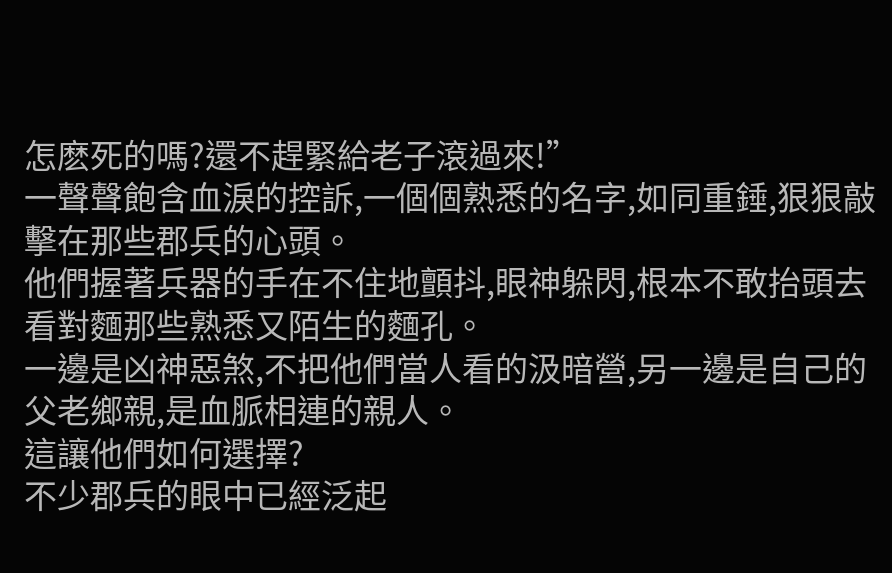怎麽死的嗎?還不趕緊給老子滾過來!”
一聲聲飽含血淚的控訴,一個個熟悉的名字,如同重錘,狠狠敲擊在那些郡兵的心頭。
他們握著兵器的手在不住地顫抖,眼神躲閃,根本不敢抬頭去看對麵那些熟悉又陌生的麵孔。
一邊是凶神惡煞,不把他們當人看的汲暗營,另一邊是自己的父老鄉親,是血脈相連的親人。
這讓他們如何選擇?
不少郡兵的眼中已經泛起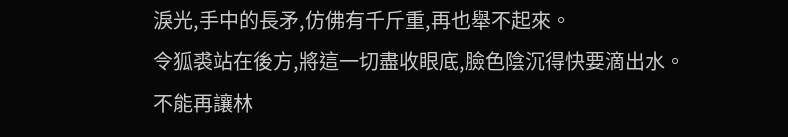淚光,手中的長矛,仿佛有千斤重,再也舉不起來。
令狐裘站在後方,將這一切盡收眼底,臉色陰沉得快要滴出水。
不能再讓林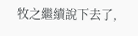牧之繼續說下去了,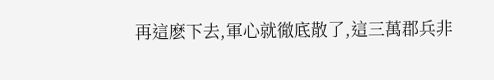再這麽下去,軍心就徹底散了,這三萬郡兵非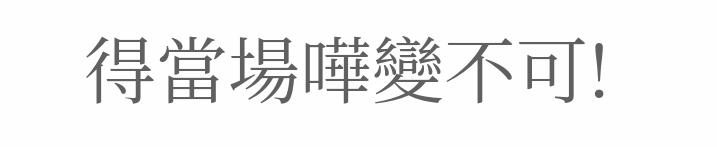得當場嘩變不可!